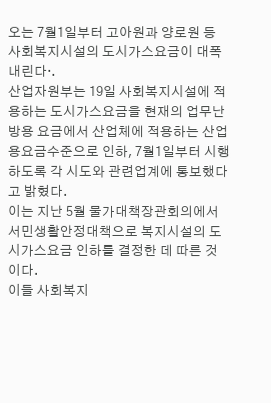오는 7월1일부터 고아원과 양로원 등 사회복지시설의 도시가스요금이 대폭 내린다·.
산업자원부는 19일 사회복지시설에 적용하는 도시가스요금을 현재의 업무난방용 요금에서 산업체에 적용하는 산업용요금수준으로 인하, 7월1일부터 시행하도록 각 시도와 관련업계에 통보했다고 밝혔다.
이는 지난 5월 물가대책장관회의에서 서민생활안정대책으로 복지시설의 도시가스요금 인하를 결정한 데 따른 것이다.
이들 사회복지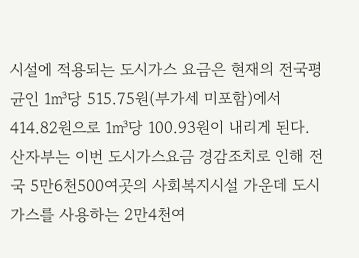시설에 적용되는 도시가스 요금은 현재의 전국평균인 1㎥당 515.75원(부가세 미포함)에서 414.82원으로 1㎥당 100.93원이 내리게 된다.
산자부는 이번 도시가스요금 경감조치로 인해 전국 5만6천500여곳의 사회복지시설 가운데 도시가스를 사용하는 2만4천여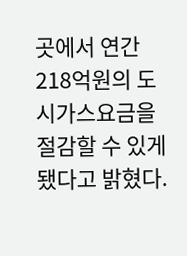곳에서 연간 218억원의 도시가스요금을 절감할 수 있게 됐다고 밝혔다.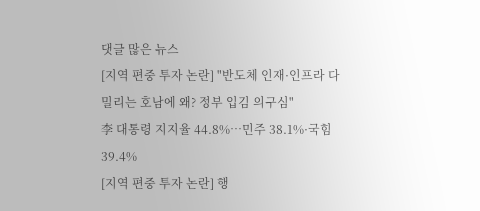댓글 많은 뉴스
[지역 편중 투자 논란] "반도체 인재·인프라 다 밀리는 호남에 왜? 정부 입김 의구심"
李 대통령 지지율 44.8%…민주 38.1%·국힘 39.4%
[지역 편중 투자 논란] 행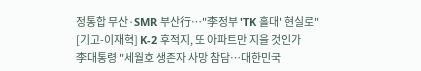정통합 무산·SMR 부산行…"李정부 'TK 홀대' 현실로"
[기고-이재혁] K-2 후적지, 또 아파트만 지을 것인가
李대통령 "세월호 생존자 사망 참담…대한민국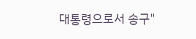대통령으로서 송구"